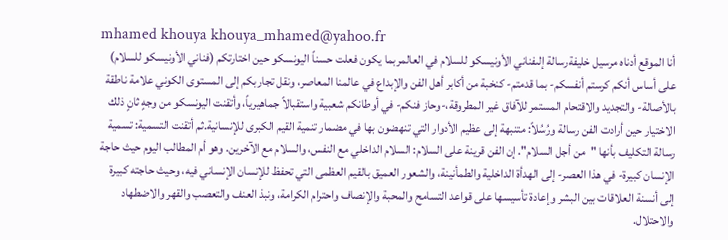mhamed khouya khouya_mhamed@yahoo.fr
أنا الموقع أدناه مرسيل خليفةرسالة إلىفناني الأونيسكو للسلام في العالمربما يكون فعلت حسناً اليونسكو حين اختارتكم (فناني الأونيسكو للسلام) على أساس أنكم كرستم أنفسكم- بما قدمتم- كنخبة من أكابر أهل الفن والإبداع في عالمنا المعاصر، ونقل تجاربكم إلى المستوى الكوني علامة ناطقة بالأصالة- والتجديد والاقتحام المستمر للآفاق غير المطروقة،-وحاز فنكم- في أوطانكم شعبية واستقبالاً جماهيرياً، وأتقنت اليونسكو من وجهٍ ثانٍ ذلك الاختيار حين أرادت الفن رسالة ورُسُلاً: متنبهة إلى عظيم الأدوار التي تنهضون بها في مضمار تنمية القيم الكبرى للإنسانية.ثم أتقنت التسمية: تسمية رسالة التكليف بأنها "من أجل السلام". إن الفن قرينة على السلام: السلام الداخلي مع النفس، والسلام مع الآخرين. وهو أم المطالب اليوم حيث حاجة الإنسان كبيرة- في هذا العصر- إلى الهدأة الداخلية والطمأنينة، والشعور العميق بالقيم العظمى التي تحفظ للإنسان الإنساني فيه، وحيث حاجته كبيرة إلى أنسنة العلاقات بين البشر وإعادة تأسيسها على قواعد التسامح والمحبة والإنصاف واحترام الكرامة، ونبذ العنف والتعصب والقهر والاضطهاد والاحتلال.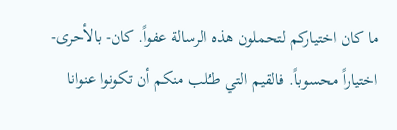ما كان اختياركم لتحملون هذه الرسالة عفواً. كان- بالأحرى- اختياراً محسوباً. فالقيم التي طـُلب منكم أن تكونوا عنوانا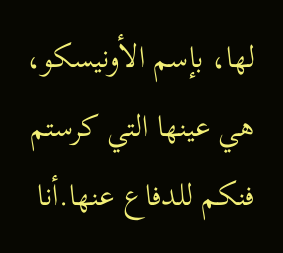لها، بإسم الأونيسكو، هي عينها التي كرستم فنكم للدفاع عنها.أنا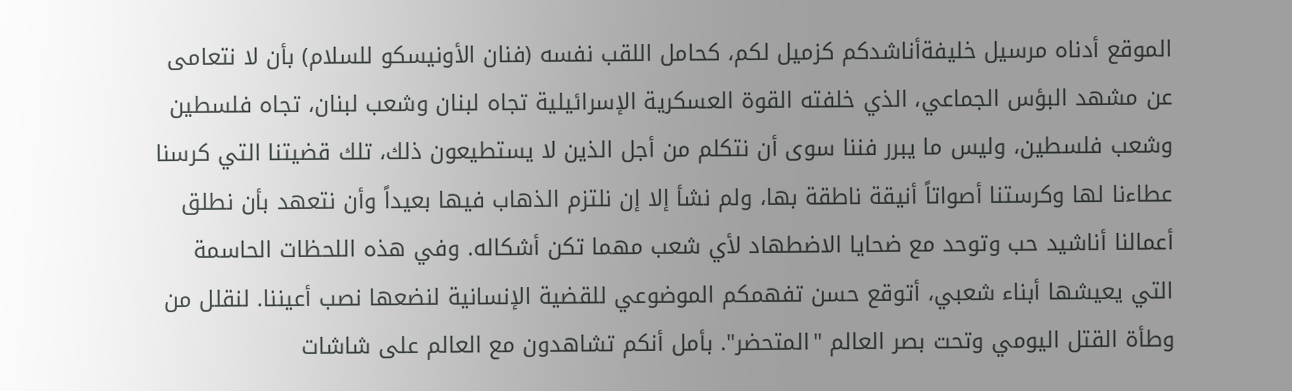الموقع أدناه مرسيل خليفةأناشدكم كزميل لكم، كحامل اللقب نفسه (فنان الأونيسكو للسلام) بأن لا نتعامى عن مشهد البؤس الجماعي، الذي خلفته القوة العسكرية الإسرائيلية تجاه لبنان وشعب لبنان، تجاه فلسطين وشعب فلسطين، وليس ما يبرر فننا سوى أن نتكلم من أجل الذين لا يستطيعون ذلك، تلك قضيتنا التي كرسنا عطاءنا لها وكرستنا أصواتاً أنيقة ناطقة بها، ولم نشأ إلا إن نلتزم الذهاب فيها بعيداً وأن نتعهد بأن نطلق أعمالنا أناشيد حب وتوحد مع ضحايا الاضطهاد لأي شعب مهما تكن أشكاله. وفي هذه اللحظات الحاسمة التي يعيشها أبناء شعبي، أتوقع حسن تفهمكم الموضوعي للقضية الإنسانية لنضعها نصب أعيننا. لنقلل من وطأة القتل اليومي وتحت بصر العالم "المتحضر". بأمل أنكم تشاهدون مع العالم على شاشات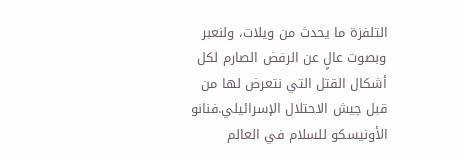التلفزة ما يحدث من ويلات، ولنعبر وبصوت عالٍ عن الرفض الصارم لكل أشكال القتل التي نتعرض لها من قبل جيش الاحتلال الإسرائيلي.فنانو الأونيسكو للسلام في العالم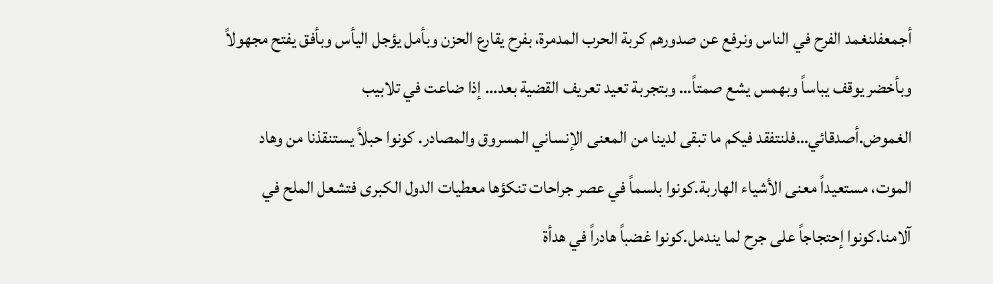أجمعفلنغمد الفرح في الناس ونرفع عن صدورهم كربة الحرب المدمرة، بفرح يقارع الحزن وبأمل يؤجل اليأس وبأفق يفتح مجهولاً وبأخضر يوقف يباساً وبهمس يشع صمتاً… وبتجربة تعيد تعريف القضية بعد… إذا ضاعت في تلابيب الغموض.أصدقائي…فلنتفقد فيكم ما تبقى لدينا من المعنى الإنساني المسروق والمصادر. كونوا حبلاً يستنقذنا من وهاد الموت، مستعيداً معنى الأشياء الهاربة.كونوا بلسماً في عصر جراحات تنكؤها معطيات الدول الكبرى فتشعل الملح في آلامنا.كونوا إحتجاجاً على جرح لما يندمل.كونوا غضباً هادراً في هدأة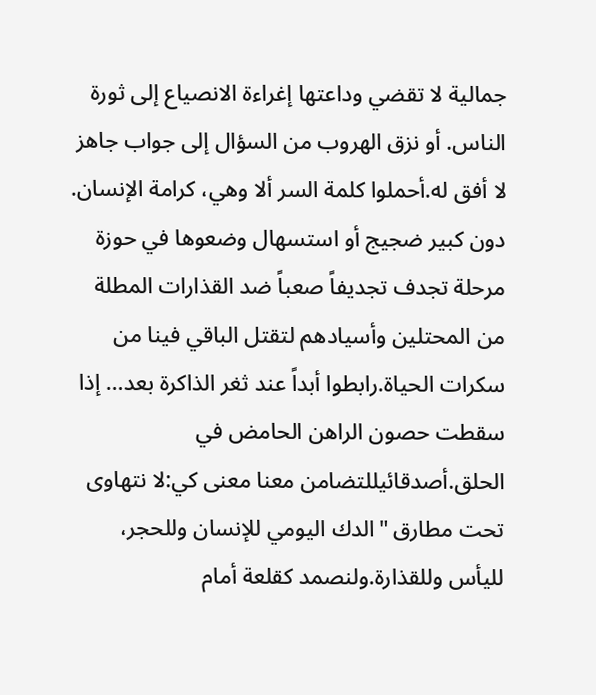جمالية لا تقضي وداعتها إغراءة الانصياع إلى ثورة الناس. أو نزق الهروب من السؤال إلى جواب جاهز لا أفق له.أحملوا كلمة السر ألا وهي، كرامة الإنسان. دون كبير ضجيج أو استسهال وضعوها في حوزة مرحلة تجدف تجديفاً صعباً ضد القذارات المطلة من المحتلين وأسيادهم لتقتل الباقي فينا من سكرات الحياة.رابطوا أبداً عند ثغر الذاكرة بعد… إذا سقطت حصون الراهن الحامض في الحلق.أصدقائيللتضامن معنا معنى كي:لا نتهاوى تحت مطارق "الدك اليومي للإنسان وللحجر، لليأس وللقذارة.ولنصمد كقلعة أمام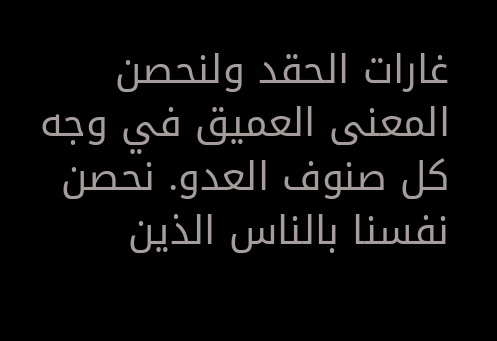غارات الحقد ولنحصن المعنى العميق في وجه كل صنوف العدو. نحصن نفسنا بالناس الذين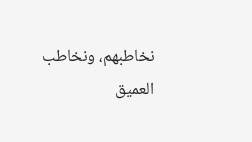نخاطبهم، ونخاطب العميق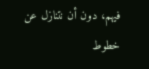فيهم، دون أن نتنازل عن خطوط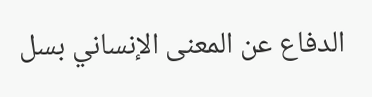الدفاع عن المعنى الإنساني بسل